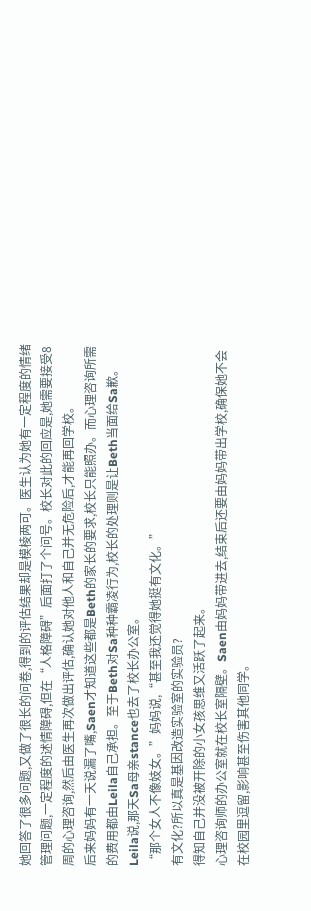她回答了很多问题,又做了很长的问卷,得到的评估结果却是模棱两可。医生认为她有一定程度的情绪管理问题,一定程度的述情障碍,但在“人格障碍”后面打了个问号。校长对此的回应是,她需要接受8周的心理咨询,然后由医生再次做出评估,确认她对他人和自己并无危险后,才能再回学校。
后来妈妈有一天说漏了嘴,Saen才知道这些都是Beth的家长的要求,校长只能照办。而心理咨询所需的费用都由Leila自己承担。至于Beth对Sa种种霸凌行为,校长的处理则是让Beth当面给Sa歉。Leila说,那天Sa母亲stance也去了校长办公室。
“那个女人不像妓女。”妈妈说,“甚至我还觉得她挺有文化。”
有文化?所以真是基因改造实验室的实验员?
得知自己并没被开除的小女孩思维又活跃了起来。
心理咨询师的办公室就在校长室隔壁。Saen由妈妈带进去,结束后还要由妈妈带出学校,确保她不会在校园里逗留,影响甚至伤害其他同学。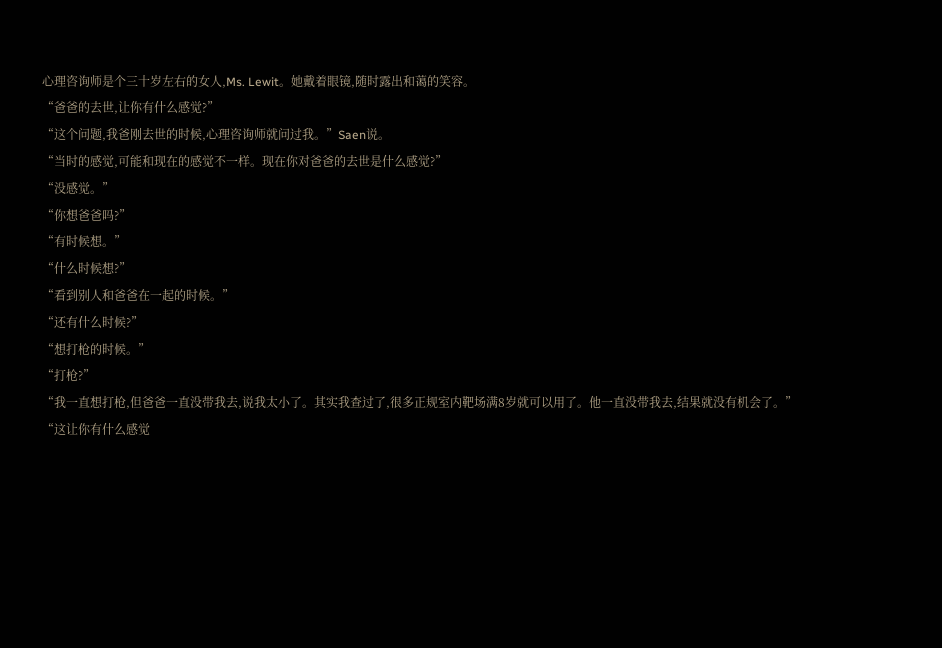心理咨询师是个三十岁左右的女人,Ms. Lewit。她戴着眼镜,随时露出和蔼的笑容。
“爸爸的去世,让你有什么感觉?”
“这个问题,我爸刚去世的时候,心理咨询师就问过我。”Saen说。
“当时的感觉,可能和现在的感觉不一样。现在你对爸爸的去世是什么感觉?”
“没感觉。”
“你想爸爸吗?”
“有时候想。”
“什么时候想?”
“看到别人和爸爸在一起的时候。”
“还有什么时候?”
“想打枪的时候。”
“打枪?”
“我一直想打枪,但爸爸一直没带我去,说我太小了。其实我查过了,很多正规室内靶场满8岁就可以用了。他一直没带我去,结果就没有机会了。”
“这让你有什么感觉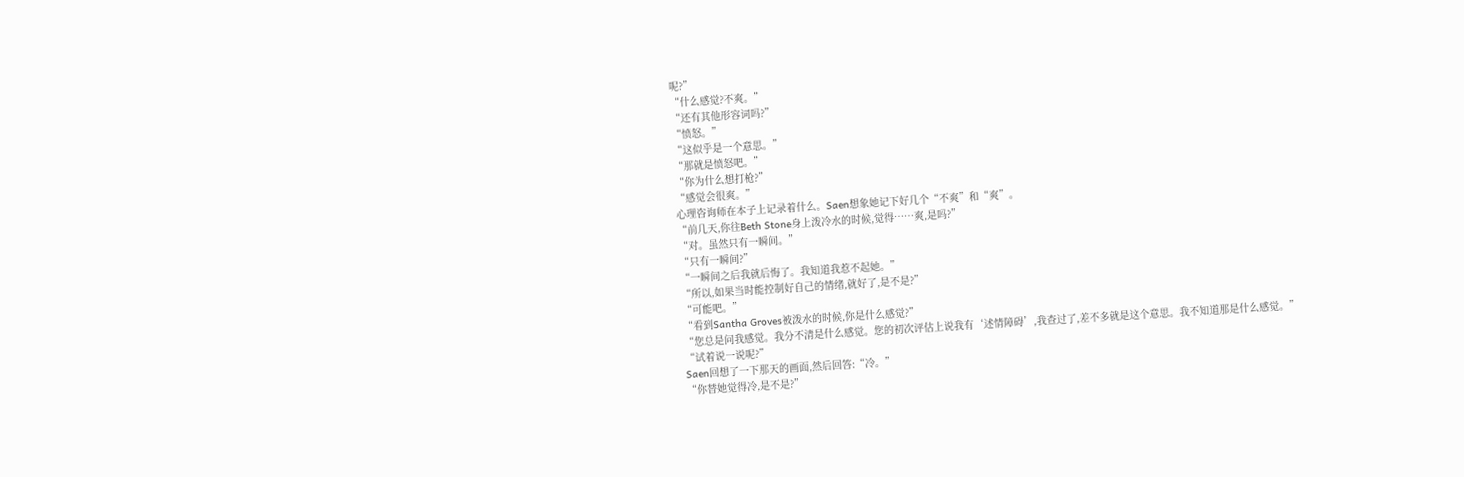呢?”
“什么感觉?不爽。”
“还有其他形容词吗?”
“愤怒。”
“这似乎是一个意思。”
“那就是愤怒吧。”
“你为什么想打枪?”
“感觉会很爽。”
心理咨询师在本子上记录着什么。Saen想象她记下好几个“不爽”和“爽”。
“前几天,你往Beth Stone身上泼冷水的时候,觉得……爽,是吗?”
“对。虽然只有一瞬间。”
“只有一瞬间?”
“一瞬间之后我就后悔了。我知道我惹不起她。”
“所以,如果当时能控制好自己的情绪,就好了,是不是?”
“可能吧。”
“看到Santha Groves被泼水的时候,你是什么感觉?”
“您总是问我感觉。我分不清是什么感觉。您的初次评估上说我有‘述情障碍’,我查过了,差不多就是这个意思。我不知道那是什么感觉。”
“试着说一说呢?”
Saen回想了一下那天的画面,然后回答:“冷。”
“你替她觉得冷,是不是?”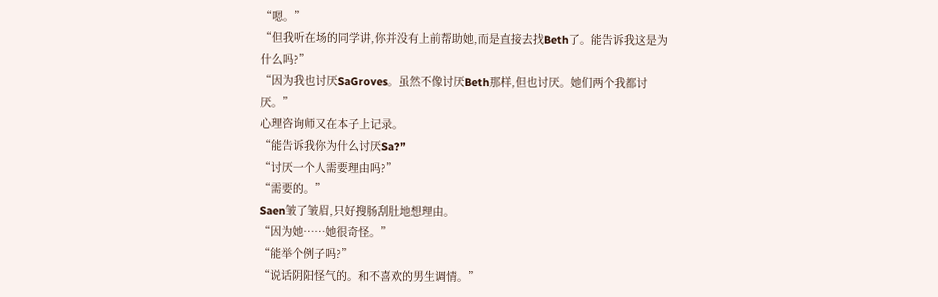“嗯。”
“但我听在场的同学讲,你并没有上前帮助她,而是直接去找Beth了。能告诉我这是为什么吗?”
“因为我也讨厌SaGroves。虽然不像讨厌Beth那样,但也讨厌。她们两个我都讨厌。”
心理咨询师又在本子上记录。
“能告诉我你为什么讨厌Sa?”
“讨厌一个人需要理由吗?”
“需要的。”
Saen皱了皱眉,只好搜肠刮肚地想理由。
“因为她……她很奇怪。”
“能举个例子吗?”
“说话阴阳怪气的。和不喜欢的男生调情。”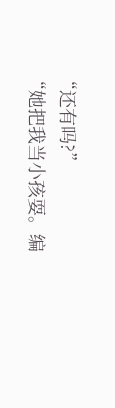“还有吗?”
“她把我当小孩耍。编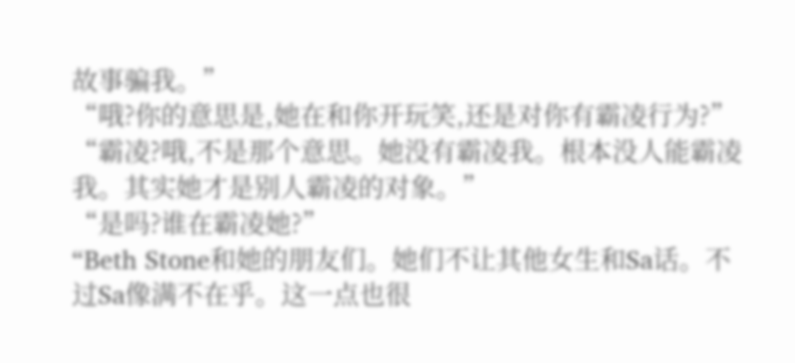故事骗我。”
“哦?你的意思是,她在和你开玩笑,还是对你有霸凌行为?”
“霸凌?哦,不是那个意思。她没有霸凌我。根本没人能霸凌我。其实她才是别人霸凌的对象。”
“是吗?谁在霸凌她?”
“Beth Stone和她的朋友们。她们不让其他女生和Sa话。不过Sa像满不在乎。这一点也很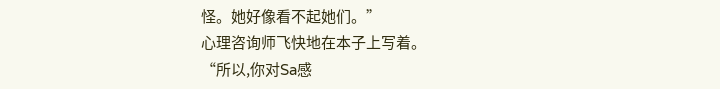怪。她好像看不起她们。”
心理咨询师飞快地在本子上写着。
“所以,你对Sa感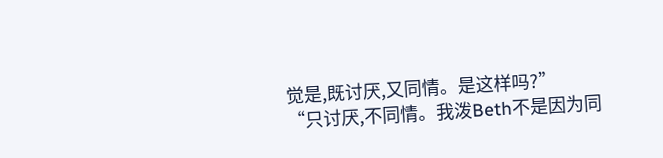觉是,既讨厌,又同情。是这样吗?”
“只讨厌,不同情。我泼Beth不是因为同